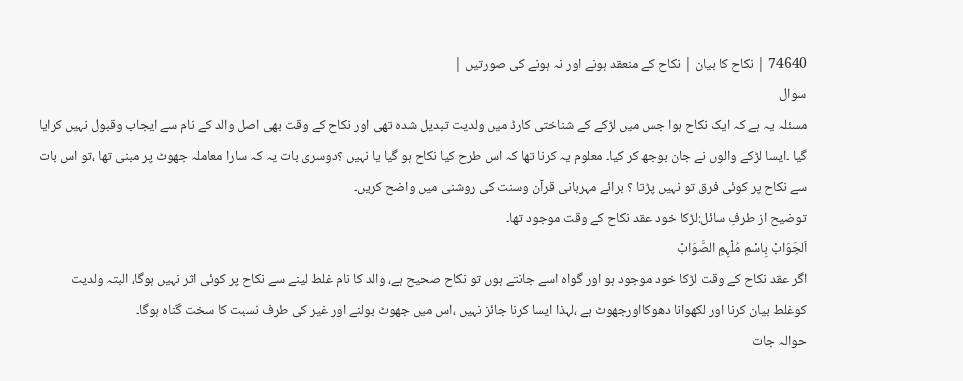74640 | نکاح کا بیان | نکاح کے منعقد ہونے اور نہ ہونے کی صورتیں |
سوال
مسئلہ یہ ہے کہ ایک نکاح ہوا جس میں لڑکے کے شناختی کارڈ میں ولدیت تبدیل شدہ تھی اور نکاح کے وقت بھی اصل والد کے نام سے ایجاب وقبول نہیں کرایا گیا ۔ایسا لڑکے والوں نے جان بوجھ کر کیا۔ معلوم یہ کرنا تھا کہ اس طرح کیا نکاح ہو گیا یا نہیں ؟دوسری بات یہ کہ سارا معاملہ جھوٹ پر مبنی تھا ،تو اس بات سے نکاح پر کوئی فرق تو نہیں پڑتا ؟ برائے مہربانی قرآن وسنت کی روشنی میں واضح کریں۔
توضیح از طرفِ سائل:لڑکا خود عقد نکاح کے وقت موجود تھا۔
اَلجَوَابْ بِاسْمِ مُلْہِمِ الصَّوَابْ
اگر عقد نکاح کے وقت لڑکا خود موجود ہو اور گواہ اسے جانتے ہوں تو نکاح صحیح ہے، والد کا نام غلط لینے سے نکاح پر کوئی اثر نہیں ہوگا، البتہ ولدیت کوغلط بیان کرنا اور لکھوانا دھوکااورجھوٹ ہے ،لہذا ایسا کرنا جائز نہیں ،اس میں جھوٹ بولنے اور غیر کی طرف نسبت کا سخت گناہ ہوگا۔
حوالہ جات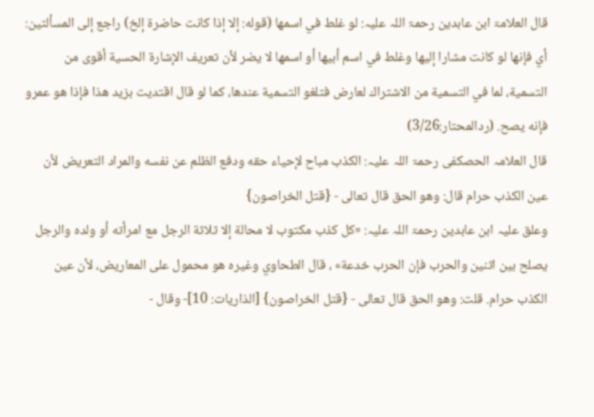قال العلامۃ ابن عابدین رحمۃ اللہ علیہ: لو غلط في اسمها (قوله: إلا إذا كانت حاضرة إلخ) راجع إلى المسألتين: أي فإنها لو كانت مشارا إليها وغلط في اسم أبيها أو اسمها لا يضر لأن تعريف الإشارة الحسية أقوى من التسمية، لما في التسمية من الاشتراك لعارض فتلغو التسمية عندها، كما لو قال اقتديت بزيد هذا فإذا هو عمرو فإنه يصح. (ردالمحتار:3/26)
قال العلامہ الحصکفی رحمۃ اللہ علیہ: الكذب مباح لإحياء حقه ودفع الظلم عن نفسه والمراد التعريض لأن عين الكذب حرام قال: وهو الحق قال تعالى - {قتل الخراصون}
وعلق علیہ ابن عابدین رحمۃ اللہ علیہ: «كل كذب مكتوب لا محالة إلا ثلاثة الرجل مع امرأته أو ولده والرجل يصلح بين اثنين والحرب فإن الحرب خدعة» ، قال الطحاوي وغيره هو محمول على المعاريض، لأن عين الكذب حرام. قلت: وهو الحق قال تعالى - {قتل الخراصون} [الذاريات: 10]- وقال -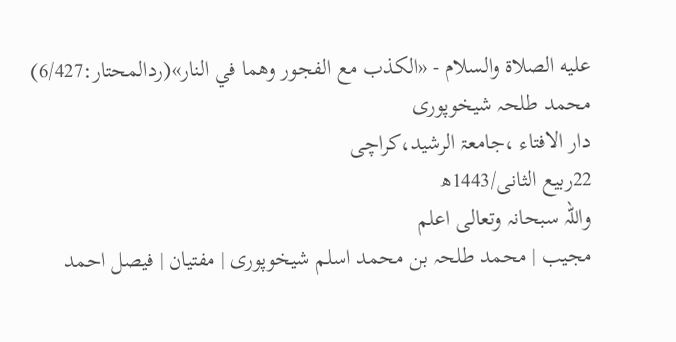عليه الصلاة والسلام - «الكذب مع الفجور وهما في النار»(ردالمحتار:6/427)
محمد طلحہ شیخوپوری
دار الافتاء ،جامعۃ الرشید،کراچی
22ربیع الثانی/1443ھ
واللہ سبحانہ وتعالی اعلم
مجیب | محمد طلحہ بن محمد اسلم شیخوپوری | مفتیان | فیصل احمد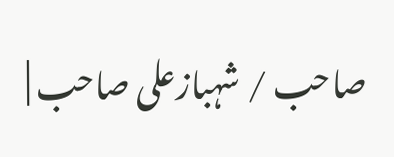صاحب / شہبازعلی صاحب |